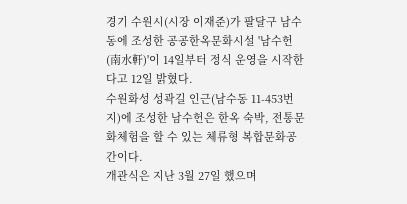경기 수원시(시장 이재준)가 팔달구 남수동에 조성한 공공한옥문화시설 '남수헌(南水軒)'이 14일부터 정식 운영을 시작한다고 12일 밝혔다.
수원화성 성곽길 인근(남수동 11-453번지)에 조성한 남수헌은 한옥 숙박, 전통문화체험을 할 수 있는 체류형 복합문화공간이다.
개관식은 지난 3월 27일 했으며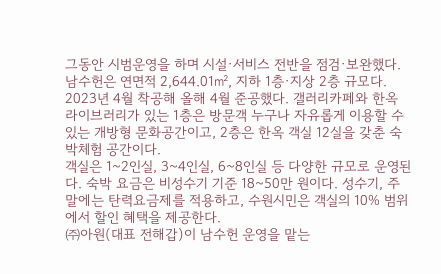그동안 시범운영을 하며 시설·서비스 전반을 점검·보완했다.
남수헌은 연면적 2,644.01㎡, 지하 1층·지상 2층 규모다. 2023년 4월 착공해 올해 4월 준공했다. 갤러리카페와 한옥 라이브러리가 있는 1층은 방문객 누구나 자유롭게 이용할 수 있는 개방형 문화공간이고, 2층은 한옥 객실 12실을 갖춘 숙박체험 공간이다.
객실은 1~2인실, 3~4인실, 6~8인실 등 다양한 규모로 운영된다. 숙박 요금은 비성수기 기준 18~50만 원이다. 성수기, 주말에는 탄력요금제를 적용하고, 수원시민은 객실의 10% 범위에서 할인 혜택을 제공한다.
㈜아원(대표 전해갑)이 남수헌 운영을 맡는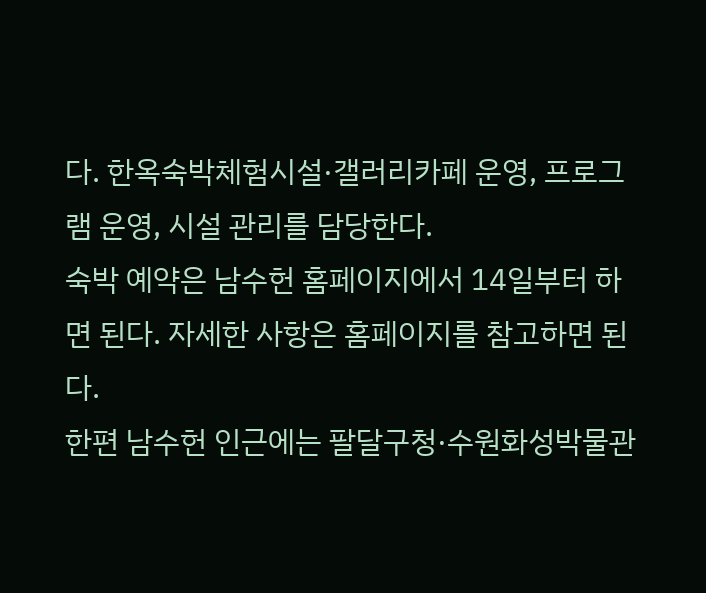다. 한옥숙박체험시설·갤러리카페 운영, 프로그램 운영, 시설 관리를 담당한다.
숙박 예약은 남수헌 홈페이지에서 14일부터 하면 된다. 자세한 사항은 홈페이지를 참고하면 된다.
한편 남수헌 인근에는 팔달구청·수원화성박물관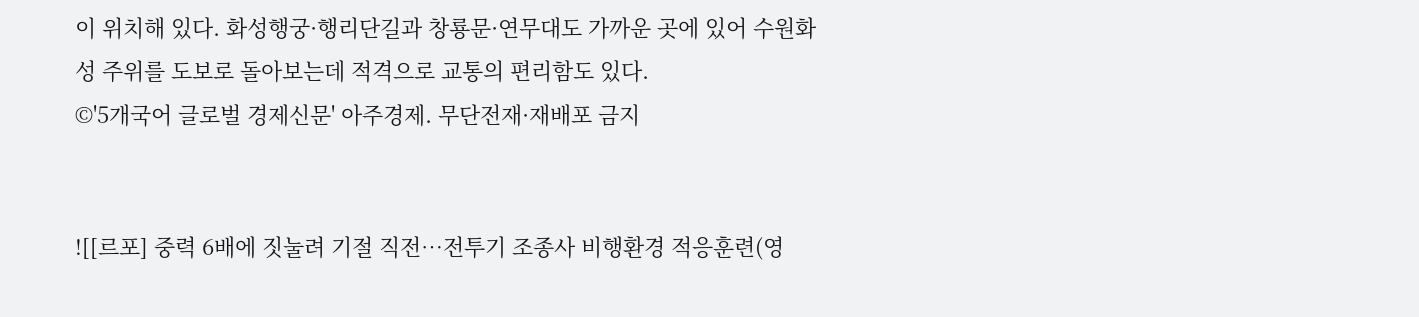이 위치해 있다. 화성행궁·행리단길과 창룡문·연무대도 가까운 곳에 있어 수원화성 주위를 도보로 돌아보는데 적격으로 교통의 편리함도 있다.
©'5개국어 글로벌 경제신문' 아주경제. 무단전재·재배포 금지


![[르포] 중력 6배에 짓눌려 기절 직전…전투기 조종사 비행환경 적응훈련(영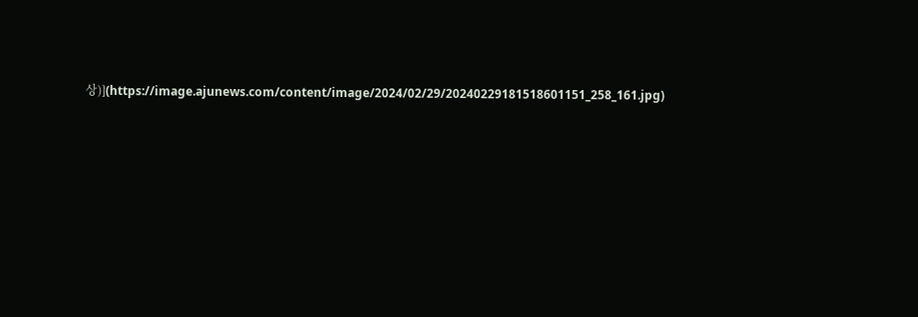상)](https://image.ajunews.com/content/image/2024/02/29/20240229181518601151_258_161.jpg)